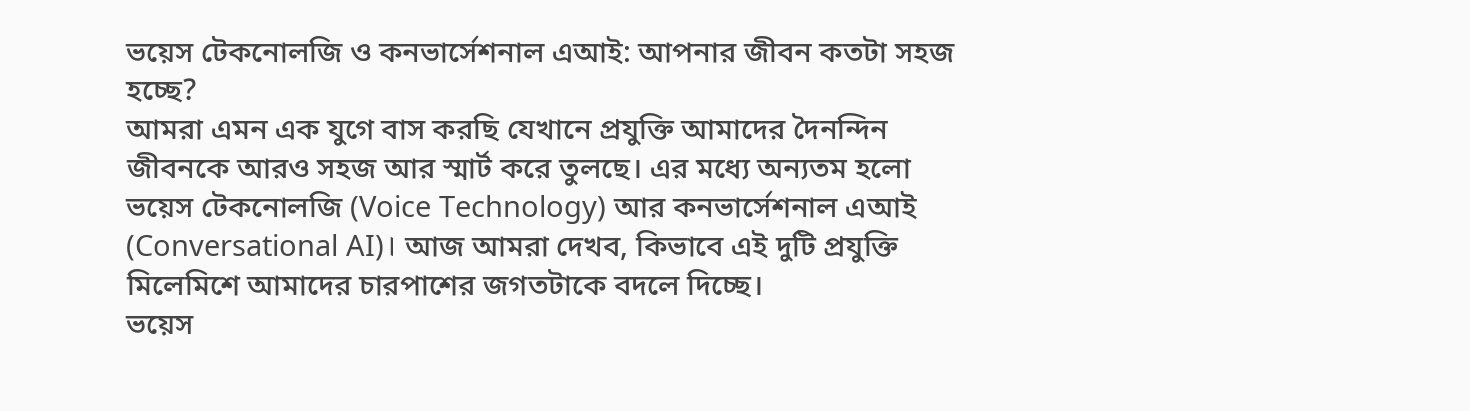ভয়েস টেকনোলজি ও কনভার্সেশনাল এআই: আপনার জীবন কতটা সহজ হচ্ছে?
আমরা এমন এক যুগে বাস করছি যেখানে প্রযুক্তি আমাদের দৈনন্দিন জীবনকে আরও সহজ আর স্মার্ট করে তুলছে। এর মধ্যে অন্যতম হলো ভয়েস টেকনোলজি (Voice Technology) আর কনভার্সেশনাল এআই (Conversational AI)। আজ আমরা দেখব, কিভাবে এই দুটি প্রযুক্তি মিলেমিশে আমাদের চারপাশের জগতটাকে বদলে দিচ্ছে।
ভয়েস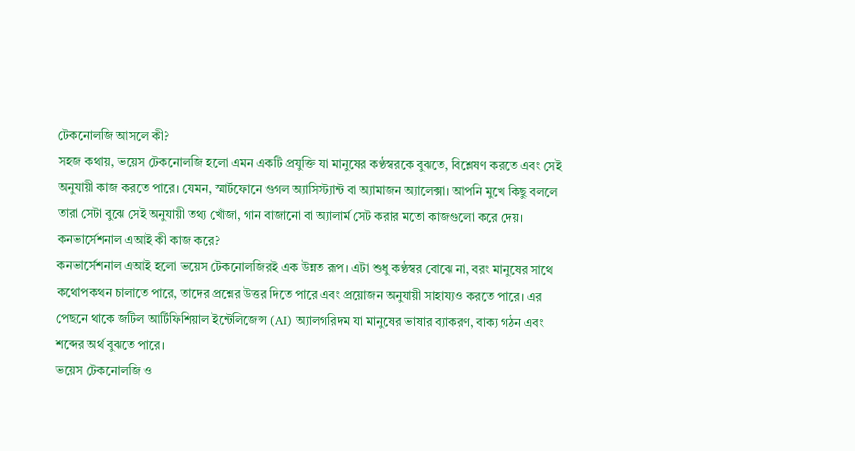টেকনোলজি আসলে কী?
সহজ কথায়, ভয়েস টেকনোলজি হলো এমন একটি প্রযুক্তি যা মানুষের কণ্ঠস্বরকে বুঝতে, বিশ্লেষণ করতে এবং সেই অনুযায়ী কাজ করতে পারে। যেমন, স্মার্টফোনে গুগল অ্যাসিস্ট্যান্ট বা অ্যামাজন অ্যালেক্সা। আপনি মুখে কিছু বললে তারা সেটা বুঝে সেই অনুযায়ী তথ্য খোঁজা, গান বাজানো বা অ্যালার্ম সেট করার মতো কাজগুলো করে দেয়।
কনভার্সেশনাল এআই কী কাজ করে?
কনভার্সেশনাল এআই হলো ভয়েস টেকনোলজিরই এক উন্নত রূপ। এটা শুধু কণ্ঠস্বর বোঝে না, বরং মানুষের সাথে কথোপকথন চালাতে পারে, তাদের প্রশ্নের উত্তর দিতে পারে এবং প্রয়োজন অনুযায়ী সাহায্যও করতে পারে। এর পেছনে থাকে জটিল আর্টিফিশিয়াল ইন্টেলিজেন্স (AI) অ্যালগরিদম যা মানুষের ভাষার ব্যাকরণ, বাক্য গঠন এবং শব্দের অর্থ বুঝতে পারে।
ভয়েস টেকনোলজি ও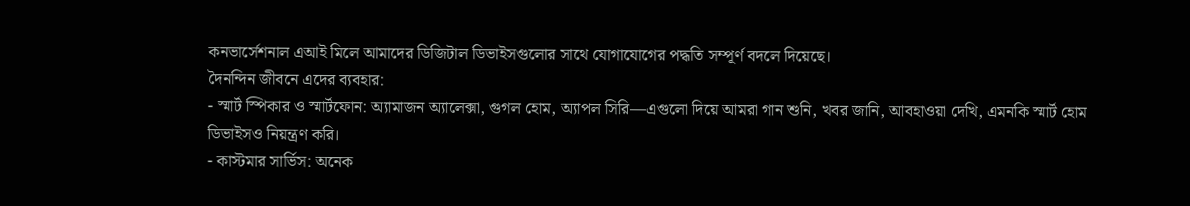কনভার্সেশনাল এআই মিলে আমাদের ডিজিটাল ডিভাইসগুলোর সাথে যোগাযোগের পদ্ধতি সম্পূর্ণ বদলে দিয়েছে।
দৈনন্দিন জীবনে এদের ব্যবহার:
- স্মার্ট স্পিকার ও স্মার্টফোন: অ্যামাজন অ্যালেক্সা, গুগল হোম, অ্যাপল সিরি—এগুলো দিয়ে আমরা গান শুনি, খবর জানি, আবহাওয়া দেখি, এমনকি স্মার্ট হোম ডিভাইসও নিয়ন্ত্রণ করি।
- কাস্টমার সার্ভিস: অনেক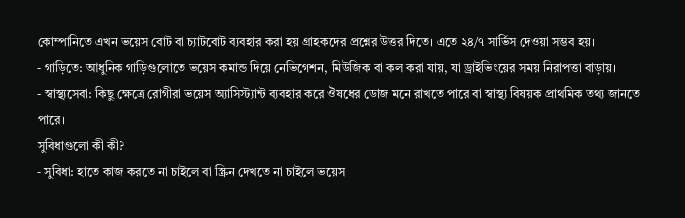কোম্পানিতে এখন ভয়েস বোট বা চ্যাটবোট ব্যবহার করা হয় গ্রাহকদের প্রশ্নের উত্তর দিতে। এতে ২৪/৭ সার্ভিস দেওয়া সম্ভব হয়।
- গাড়িতে: আধুনিক গাড়িগুলোতে ভয়েস কমান্ড দিয়ে নেভিগেশন, মিউজিক বা কল করা যায়, যা ড্রাইভিংয়ের সময় নিরাপত্তা বাড়ায়।
- স্বাস্থ্যসেবা: কিছু ক্ষেত্রে রোগীরা ভয়েস অ্যাসিস্ট্যান্ট ব্যবহার করে ঔষধের ডোজ মনে রাখতে পারে বা স্বাস্থ্য বিষয়ক প্রাথমিক তথ্য জানতে পারে।
সুবিধাগুলো কী কী?
- সুবিধা: হাতে কাজ করতে না চাইলে বা স্ক্রিন দেখতে না চাইলে ভয়েস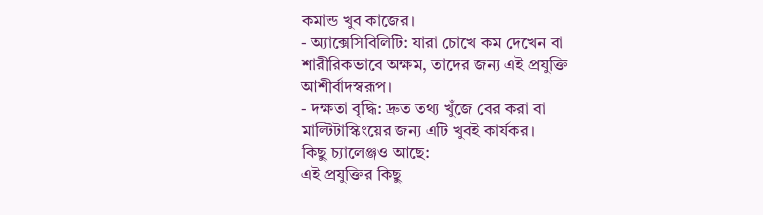কমান্ড খুব কাজের।
- অ্যাক্সেসিবিলিটি: যারা চোখে কম দেখেন বা শারীরিকভাবে অক্ষম, তাদের জন্য এই প্রযুক্তি আশীর্বাদস্বরূপ।
- দক্ষতা বৃদ্ধি: দ্রুত তথ্য খুঁজে বের করা বা মাল্টিটাস্কিংয়ের জন্য এটি খুবই কার্যকর।
কিছু চ্যালেঞ্জও আছে:
এই প্রযুক্তির কিছু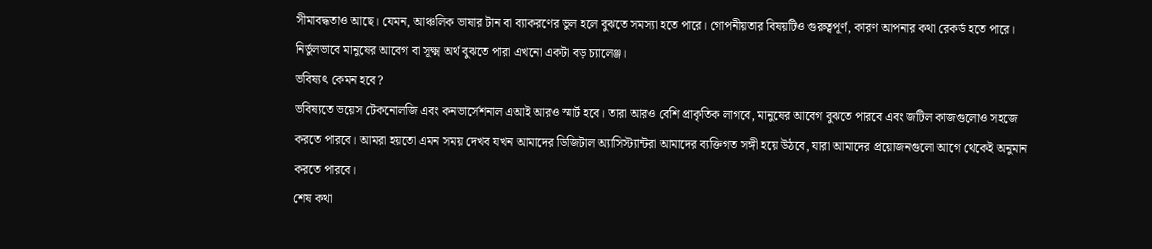সীমাবদ্ধতাও আছে। যেমন, আঞ্চলিক ভাষার টান বা ব্যাকরণের ভুল হলে বুঝতে সমস্যা হতে পারে। গোপনীয়তার বিষয়টিও গুরুত্বপূর্ণ, কারণ আপনার কথা রেকর্ড হতে পারে। নির্ভুলভাবে মানুষের আবেগ বা সূক্ষ্ম অর্থ বুঝতে পারা এখনো একটা বড় চ্যালেঞ্জ।
ভবিষ্যৎ কেমন হবে?
ভবিষ্যতে ভয়েস টেকনোলজি এবং কনভার্সেশনাল এআই আরও স্মার্ট হবে। তারা আরও বেশি প্রাকৃতিক লাগবে, মানুষের আবেগ বুঝতে পারবে এবং জটিল কাজগুলোও সহজে করতে পারবে। আমরা হয়তো এমন সময় দেখব যখন আমাদের ডিজিটাল অ্যাসিস্ট্যান্টরা আমাদের ব্যক্তিগত সঙ্গী হয়ে উঠবে, যারা আমাদের প্রয়োজনগুলো আগে থেকেই অনুমান করতে পারবে।
শেষ কথা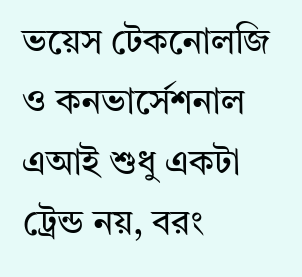ভয়েস টেকনোলজি ও কনভার্সেশনাল এআই শুধু একটা ট্রেন্ড নয়, বরং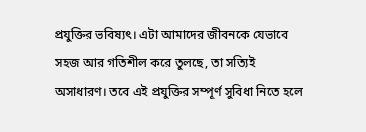প্রযুক্তির ভবিষ্যৎ। এটা আমাদের জীবনকে যেভাবে সহজ আর গতিশীল করে তুলছে, তা সত্যিই অসাধারণ। তবে এই প্রযুক্তির সম্পূর্ণ সুবিধা নিতে হলে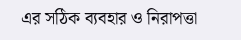এর সঠিক ব্যবহার ও নিরাপত্তা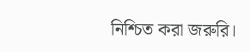নিশ্চিত করা জরুরি।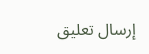إرسال تعليق